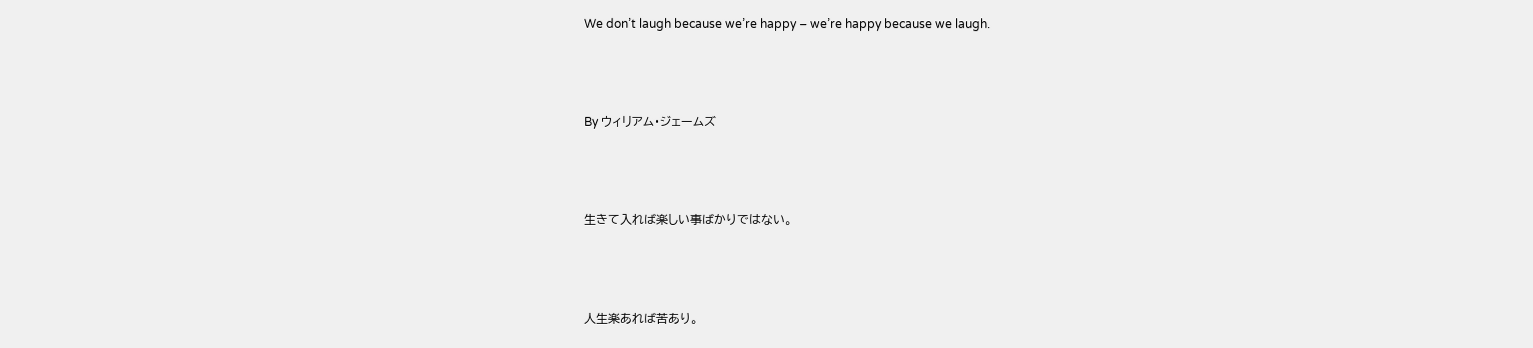We don’t laugh because we’re happy – we’re happy because we laugh.



By ウィリアム・ジェームズ



生きて入れば楽しい事ばかりではない。



人生楽あれば苦あり。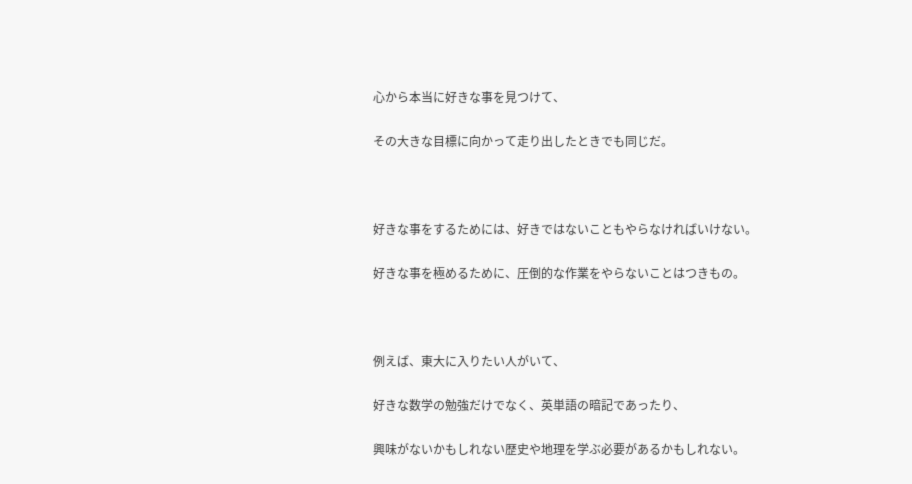心から本当に好きな事を見つけて、

その大きな目標に向かって走り出したときでも同じだ。



好きな事をするためには、好きではないこともやらなければいけない。

好きな事を極めるために、圧倒的な作業をやらないことはつきもの。



例えば、東大に入りたい人がいて、

好きな数学の勉強だけでなく、英単語の暗記であったり、

興味がないかもしれない歴史や地理を学ぶ必要があるかもしれない。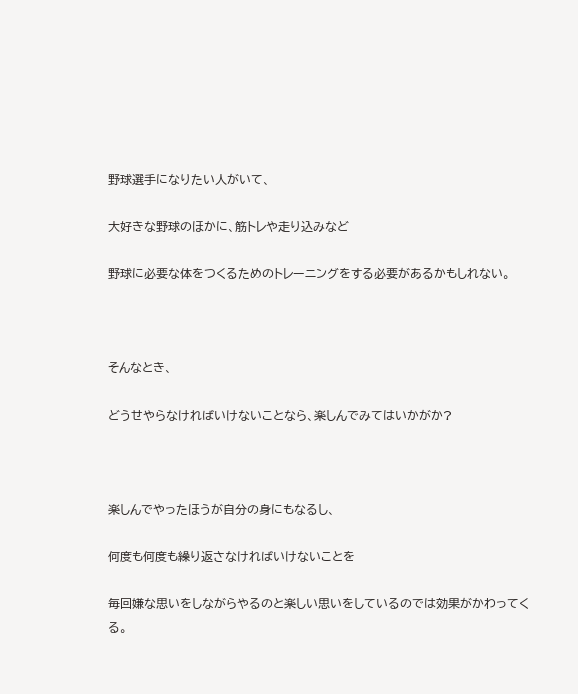野球選手になりたい人がいて、

大好きな野球のほかに、筋トレや走り込みなど

野球に必要な体をつくるためのトレーニングをする必要があるかもしれない。



そんなとき、

どうせやらなければいけないことなら、楽しんでみてはいかがか?



楽しんでやったほうが自分の身にもなるし、

何度も何度も繰り返さなければいけないことを

毎回嫌な思いをしながらやるのと楽しい思いをしているのでは効果がかわってくる。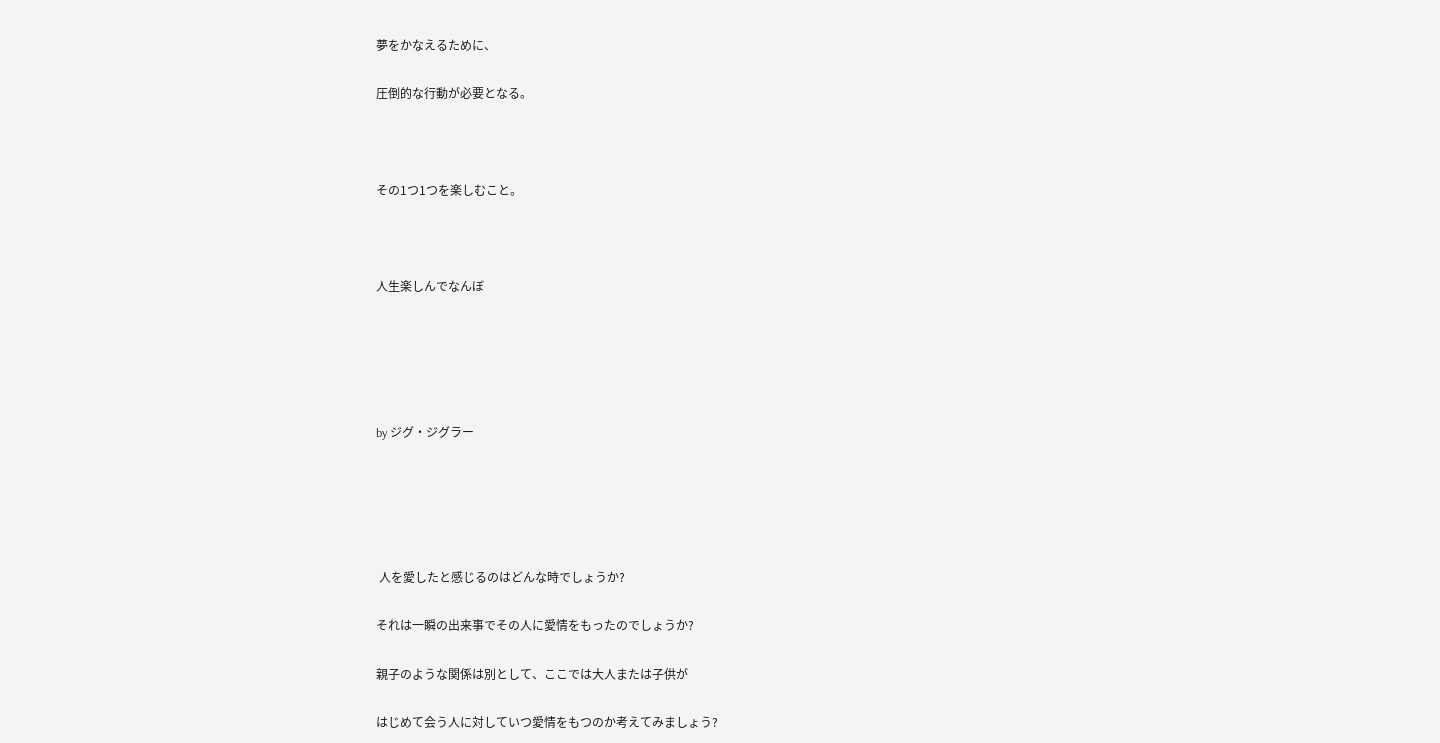夢をかなえるために、

圧倒的な行動が必要となる。



その1つ1つを楽しむこと。



人生楽しんでなんぼ





by ジグ・ジグラー





 人を愛したと感じるのはどんな時でしょうか?

それは一瞬の出来事でその人に愛情をもったのでしょうか?

親子のような関係は別として、ここでは大人または子供が

はじめて会う人に対していつ愛情をもつのか考えてみましょう?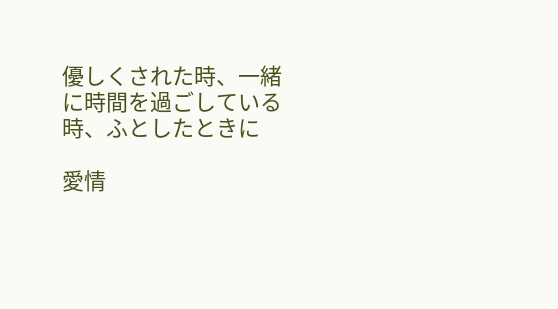優しくされた時、一緒に時間を過ごしている時、ふとしたときに

愛情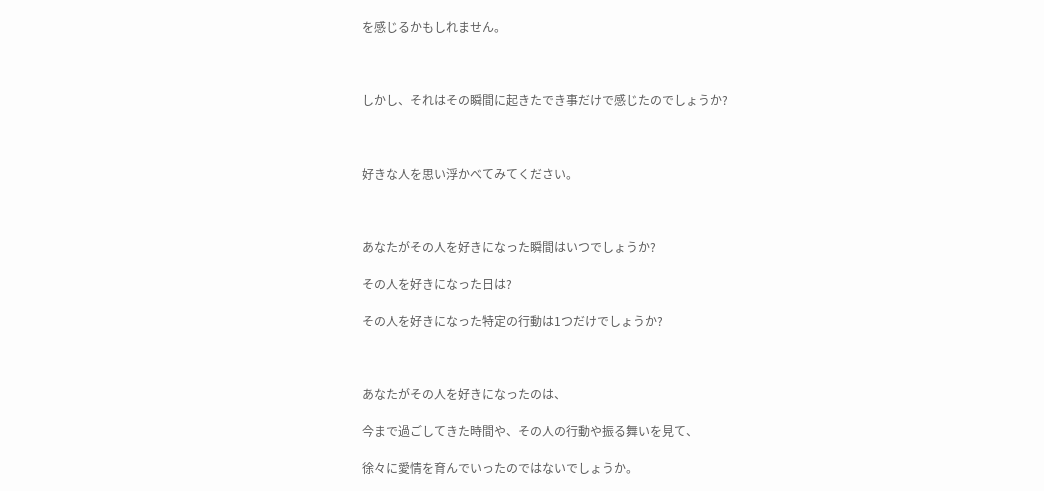を感じるかもしれません。



しかし、それはその瞬間に起きたでき事だけで感じたのでしょうか?



好きな人を思い浮かべてみてください。



あなたがその人を好きになった瞬間はいつでしょうか?

その人を好きになった日は?

その人を好きになった特定の行動は1つだけでしょうか?



あなたがその人を好きになったのは、

今まで過ごしてきた時間や、その人の行動や振る舞いを見て、

徐々に愛情を育んでいったのではないでしょうか。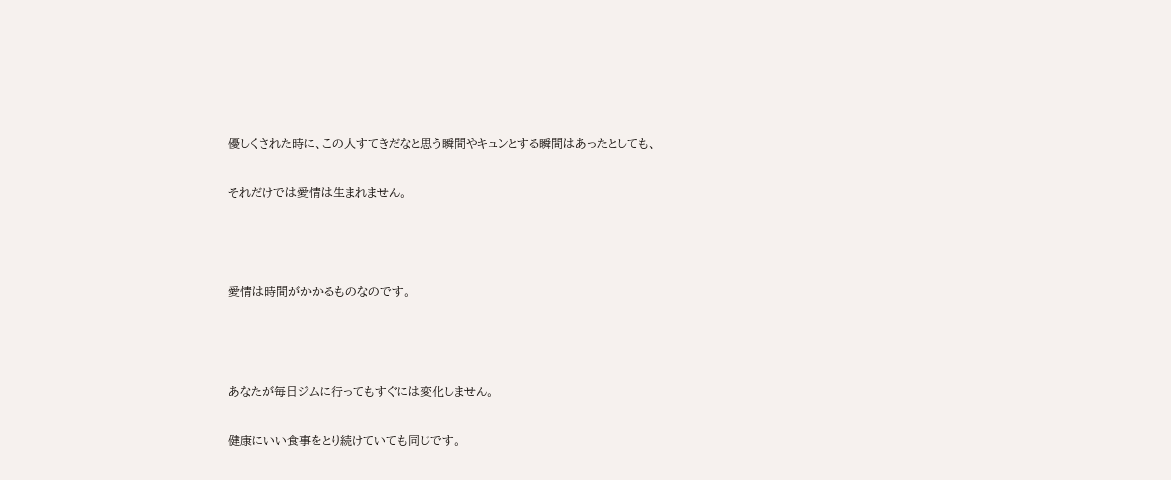優しくされた時に、この人すてきだなと思う瞬間やキュンとする瞬間はあったとしても、

それだけでは愛情は生まれません。



愛情は時間がかかるものなのです。



あなたが毎日ジムに行ってもすぐには変化しません。

健康にいい食事をとり続けていても同じです。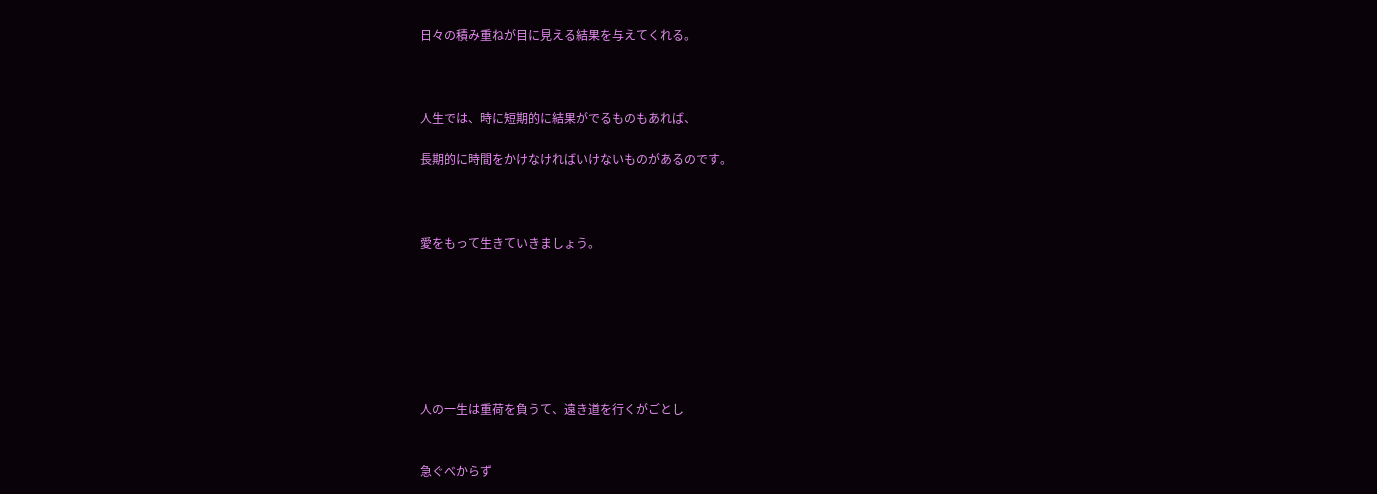日々の積み重ねが目に見える結果を与えてくれる。



人生では、時に短期的に結果がでるものもあれば、

長期的に時間をかけなければいけないものがあるのです。



愛をもって生きていきましょう。







人の一生は重荷を負うて、遠き道を行くがごとし


急ぐべからず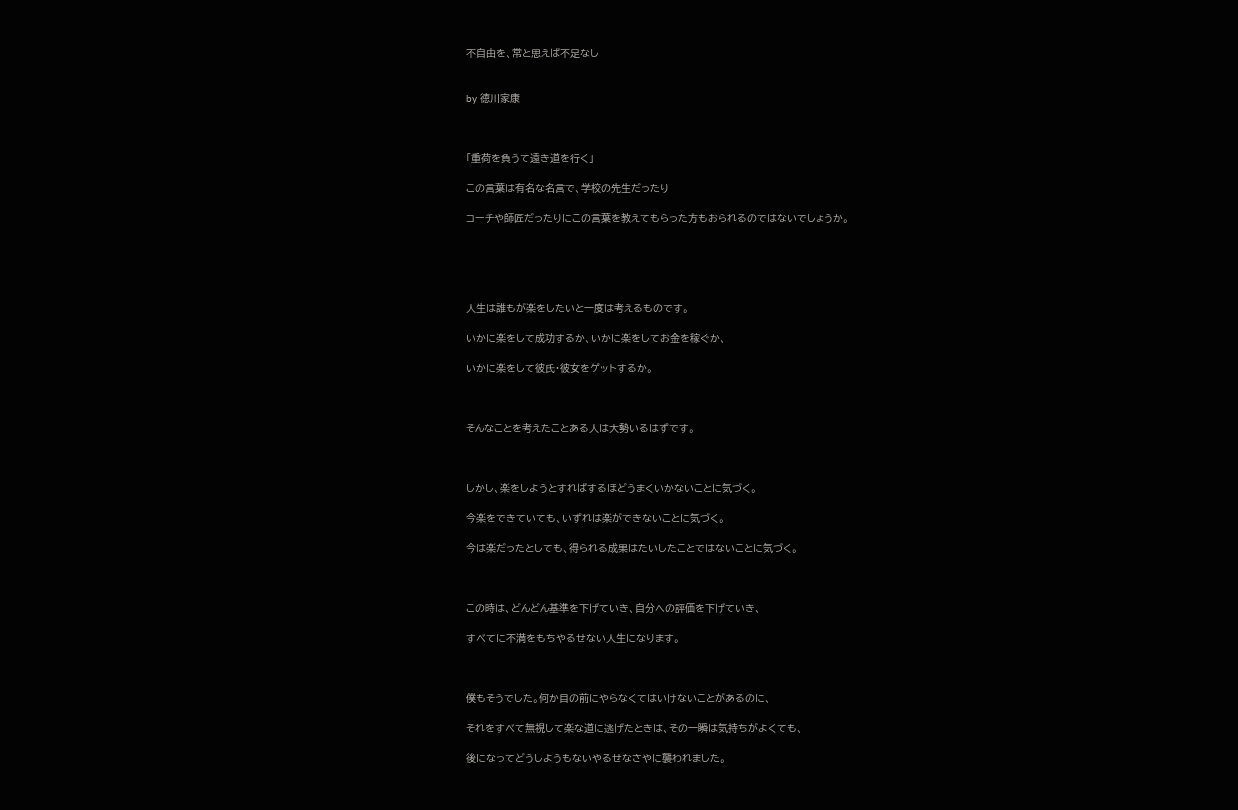不自由を、常と思えば不足なし


by 徳川家康



「重荷を負うて遠き道を行く」

この言葉は有名な名言で、学校の先生だったり

コーチや師匠だったりにこの言葉を教えてもらった方もおられるのではないでしょうか。





人生は誰もが楽をしたいと一度は考えるものです。

いかに楽をして成功するか、いかに楽をしてお金を稼ぐか、

いかに楽をして彼氏・彼女をゲットするか。



そんなことを考えたことある人は大勢いるはずです。



しかし、楽をしようとすればするほどうまくいかないことに気づく。

今楽をできていても、いずれは楽ができないことに気づく。

今は楽だったとしても、得られる成果はたいしたことではないことに気づく。



この時は、どんどん基準を下げていき、自分への評価を下げていき、

すべてに不満をもちやるせない人生になります。



僕もそうでした。何か目の前にやらなくてはいけないことがあるのに、

それをすべて無視して楽な道に逃げたときは、その一瞬は気持ちがよくても、

後になってどうしようもないやるせなさやに襲われました。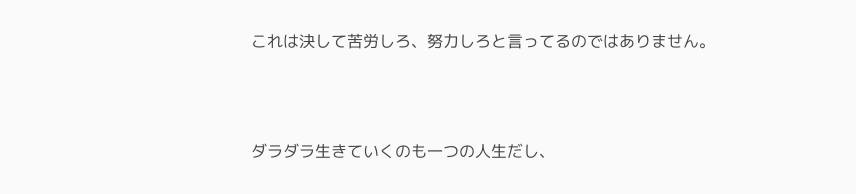これは決して苦労しろ、努力しろと言ってるのではありません。



ダラダラ生きていくのも一つの人生だし、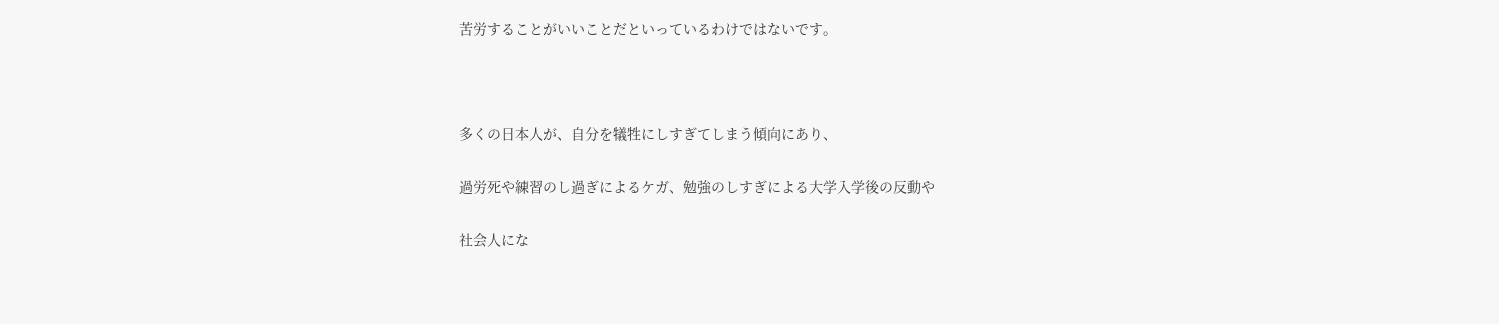苦労することがいいことだといっているわけではないです。



多くの日本人が、自分を犠牲にしすぎてしまう傾向にあり、

過労死や練習のし過ぎによるケガ、勉強のしすぎによる大学入学後の反動や

社会人にな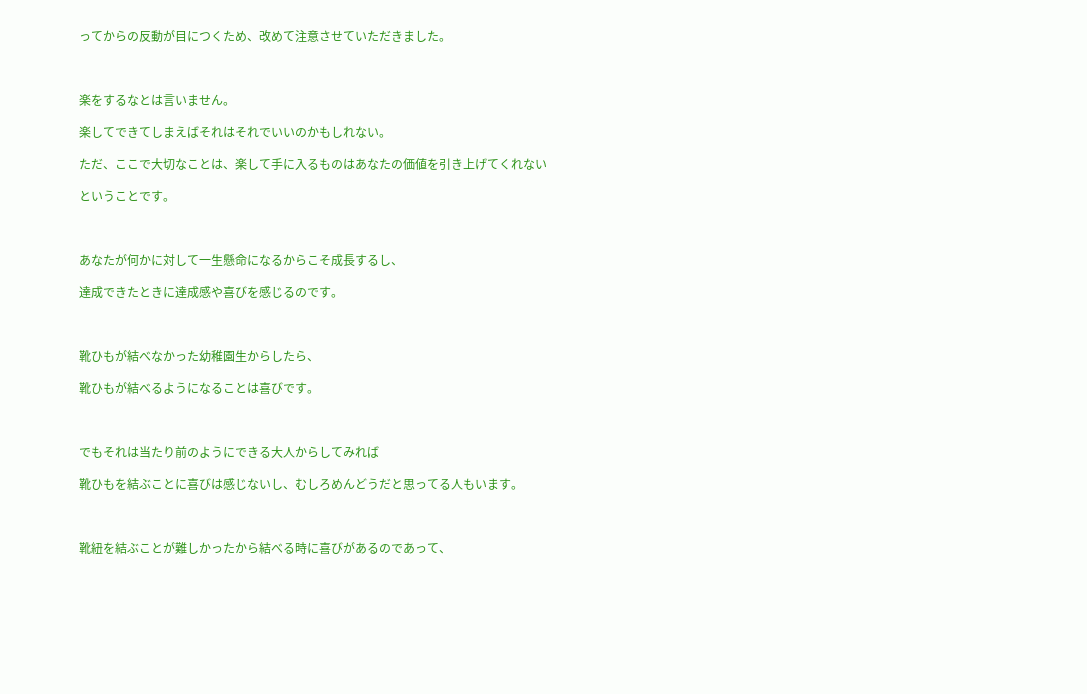ってからの反動が目につくため、改めて注意させていただきました。



楽をするなとは言いません。

楽してできてしまえばそれはそれでいいのかもしれない。

ただ、ここで大切なことは、楽して手に入るものはあなたの価値を引き上げてくれない

ということです。



あなたが何かに対して一生懸命になるからこそ成長するし、

達成できたときに達成感や喜びを感じるのです。



靴ひもが結べなかった幼稚園生からしたら、

靴ひもが結べるようになることは喜びです。



でもそれは当たり前のようにできる大人からしてみれば

靴ひもを結ぶことに喜びは感じないし、むしろめんどうだと思ってる人もいます。



靴紐を結ぶことが難しかったから結べる時に喜びがあるのであって、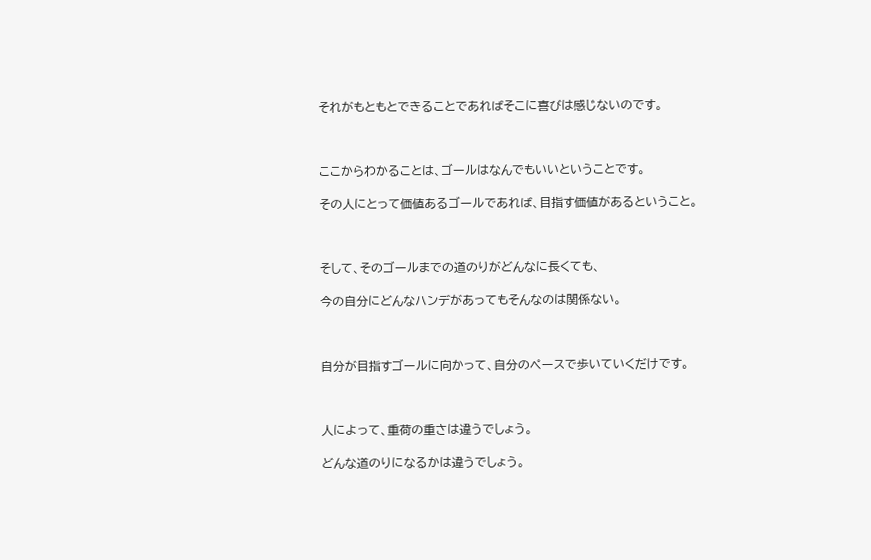それがもともとできることであればそこに喜びは感じないのです。



ここからわかることは、ゴールはなんでもいいということです。

その人にとって価値あるゴールであれば、目指す価値があるということ。



そして、そのゴールまでの道のりがどんなに長くても、

今の自分にどんなハンデがあってもそんなのは関係ない。



自分が目指すゴールに向かって、自分のペースで歩いていくだけです。



人によって、重荷の重さは違うでしょう。

どんな道のりになるかは違うでしょう。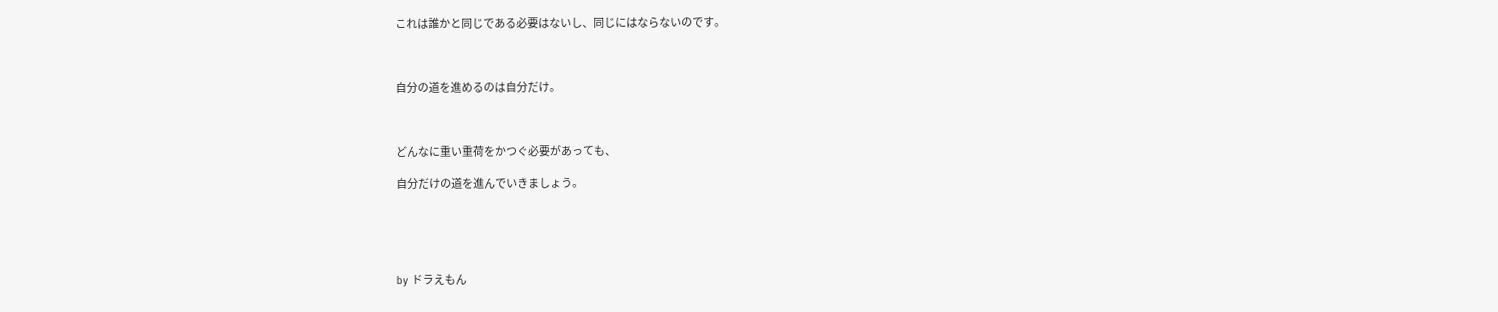これは誰かと同じである必要はないし、同じにはならないのです。



自分の道を進めるのは自分だけ。



どんなに重い重荷をかつぐ必要があっても、

自分だけの道を進んでいきましょう。





by ドラえもん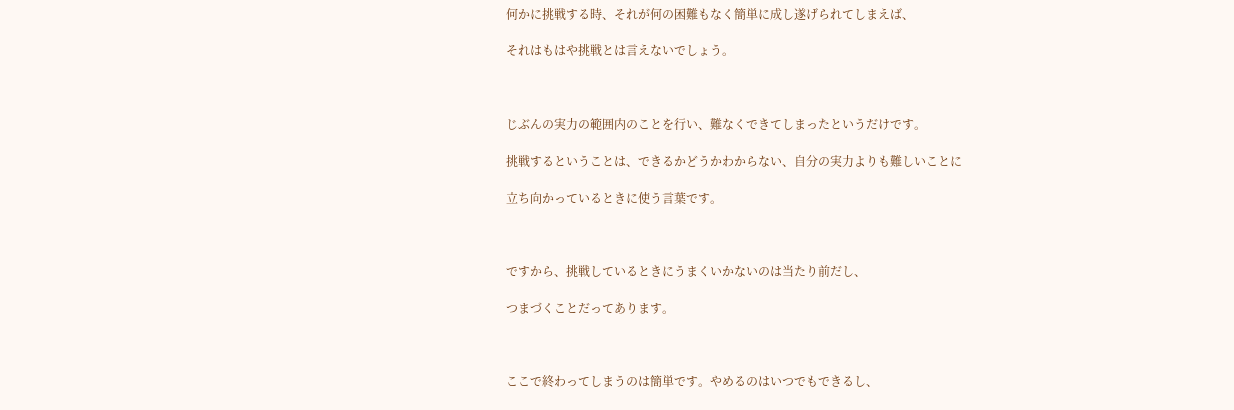何かに挑戦する時、それが何の困難もなく簡単に成し遂げられてしまえば、

それはもはや挑戦とは言えないでしょう。



じぶんの実力の範囲内のことを行い、難なくできてしまったというだけです。

挑戦するということは、できるかどうかわからない、自分の実力よりも難しいことに

立ち向かっているときに使う言葉です。



ですから、挑戦しているときにうまくいかないのは当たり前だし、

つまづくことだってあります。



ここで終わってしまうのは簡単です。やめるのはいつでもできるし、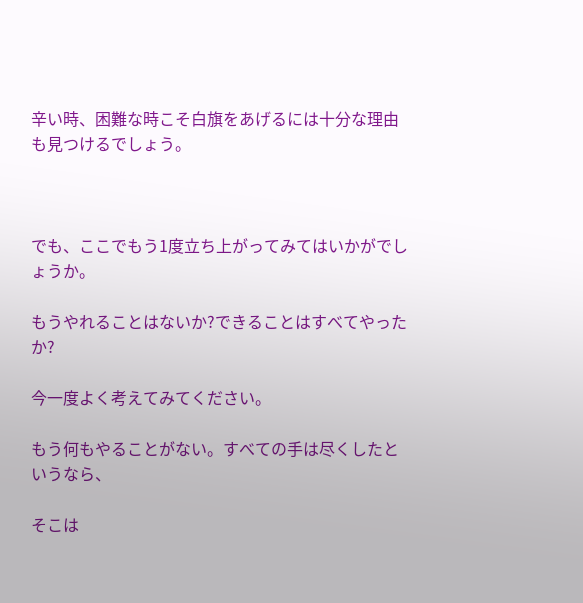辛い時、困難な時こそ白旗をあげるには十分な理由も見つけるでしょう。



でも、ここでもう1度立ち上がってみてはいかがでしょうか。

もうやれることはないか?できることはすべてやったか?

今一度よく考えてみてください。

もう何もやることがない。すべての手は尽くしたというなら、

そこは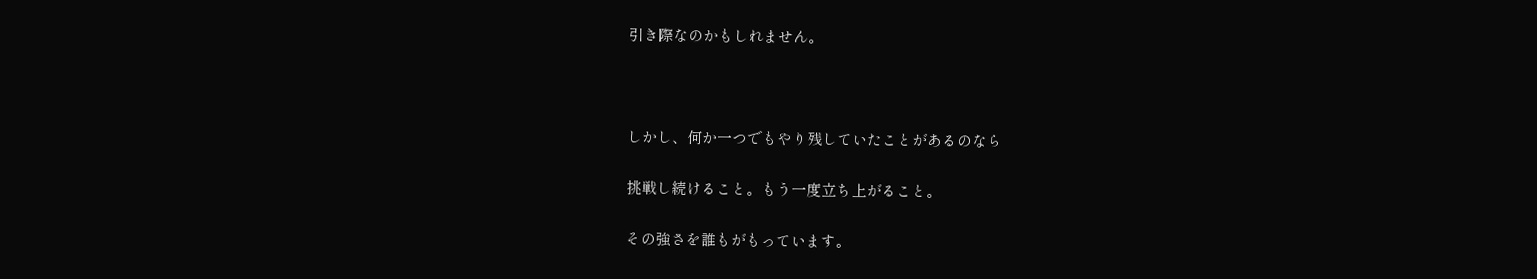引き際なのかもしれません。



しかし、何か一つでもやり残していたことがあるのなら

挑戦し続けること。もう一度立ち上がること。

その強さを誰もがもっています。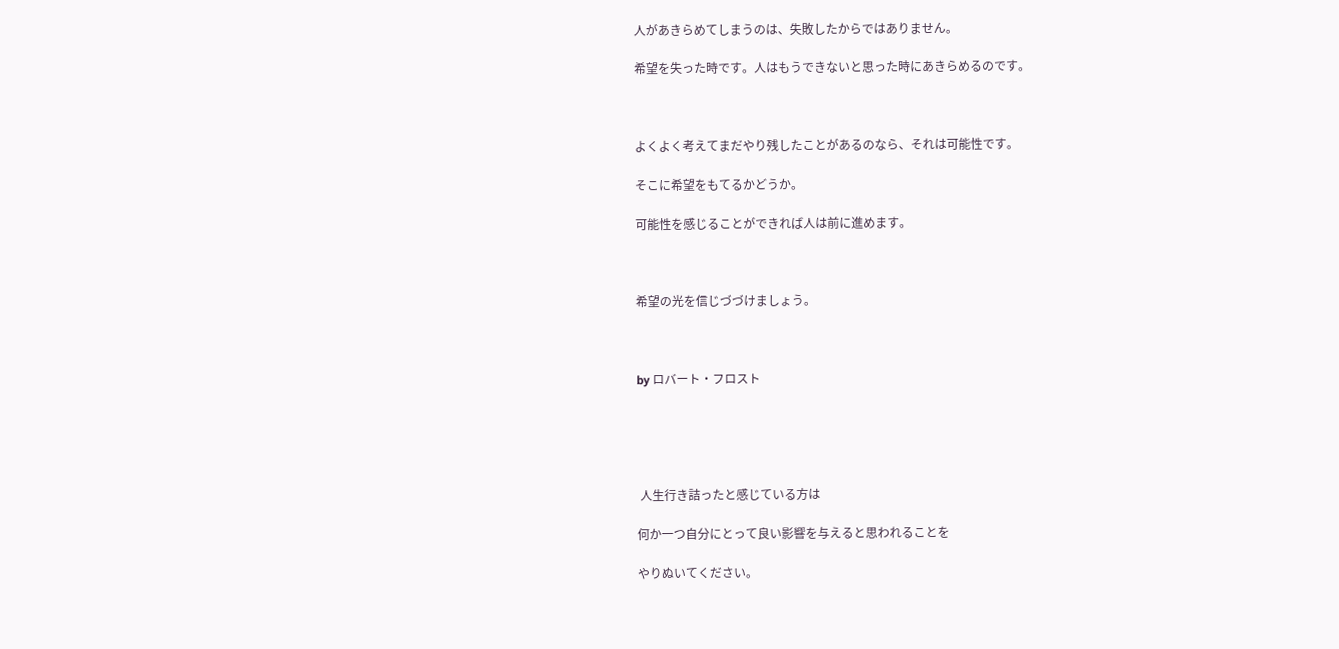人があきらめてしまうのは、失敗したからではありません。

希望を失った時です。人はもうできないと思った時にあきらめるのです。



よくよく考えてまだやり残したことがあるのなら、それは可能性です。

そこに希望をもてるかどうか。

可能性を感じることができれば人は前に進めます。



希望の光を信じづづけましょう。



by ロバート・フロスト





 人生行き詰ったと感じている方は

何か一つ自分にとって良い影響を与えると思われることを

やりぬいてください。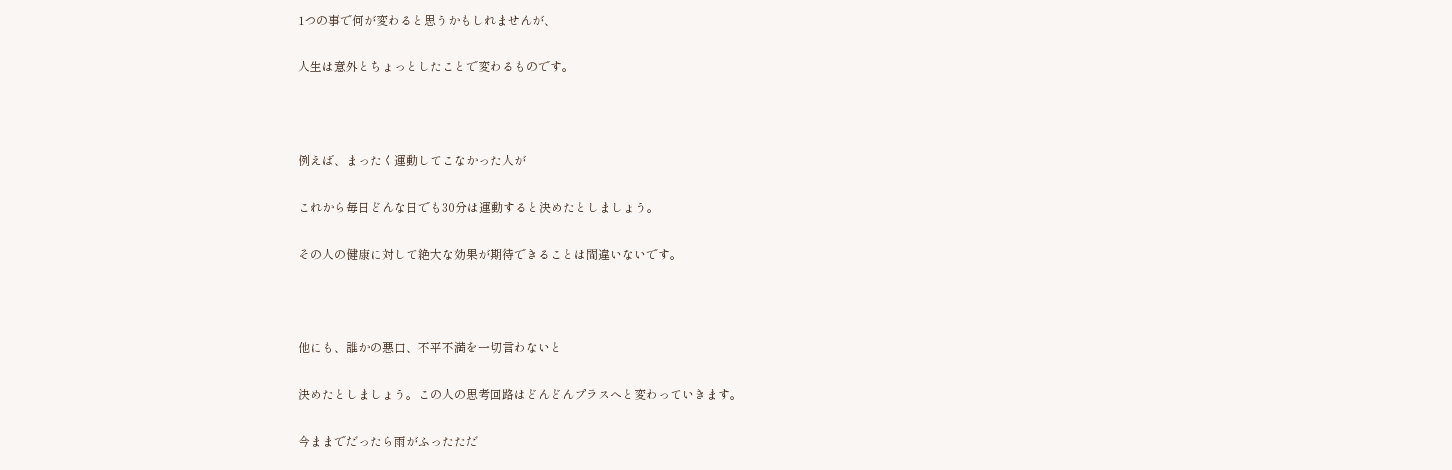1つの事で何が変わると思うかもしれませんが、

人生は意外とちょっとしたことで変わるものです。



例えば、まったく運動してこなかった人が

これから毎日どんな日でも30分は運動すると決めたとしましょう。

その人の健康に対して絶大な効果が期待できることは間違いないです。



他にも、誰かの悪口、不平不満を一切言わないと

決めたとしましょう。この人の思考回路はどんどんプラスへと変わっていきます。

今ままでだったら雨がふったただ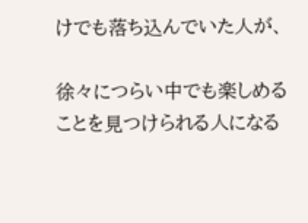けでも落ち込んでいた人が、

徐々につらい中でも楽しめることを見つけられる人になる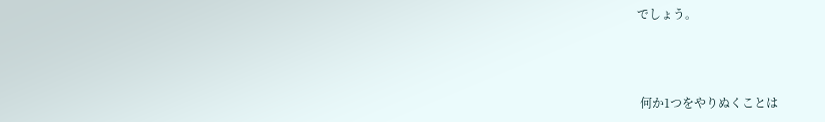でしょう。



 何か1つをやりぬくことは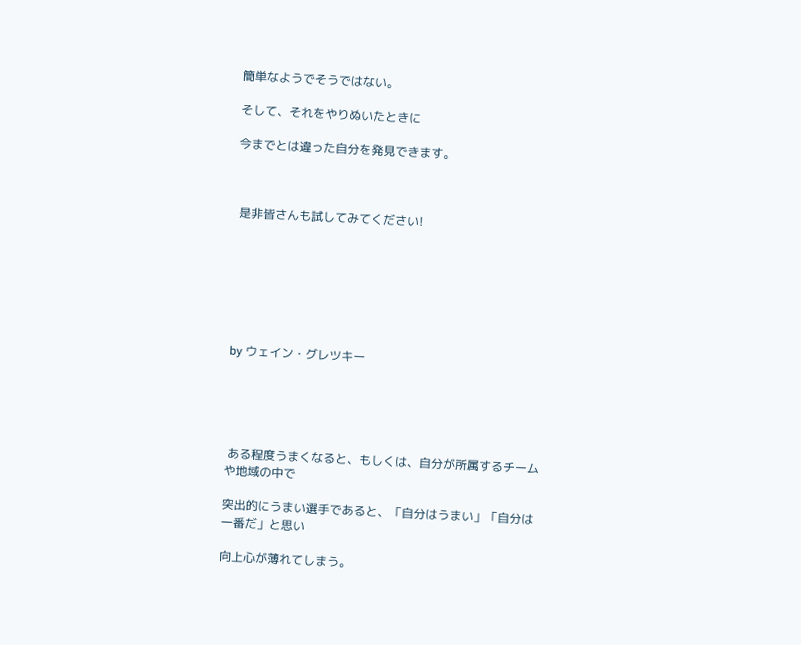簡単なようでそうではない。

そして、それをやりぬいたときに

今までとは違った自分を発見できます。



 是非皆さんも試してみてください!







by ウェイン・グレツキー





 ある程度うまくなると、もしくは、自分が所属するチームや地域の中で

突出的にうまい選手であると、「自分はうまい」「自分は一番だ」と思い

向上心が薄れてしまう。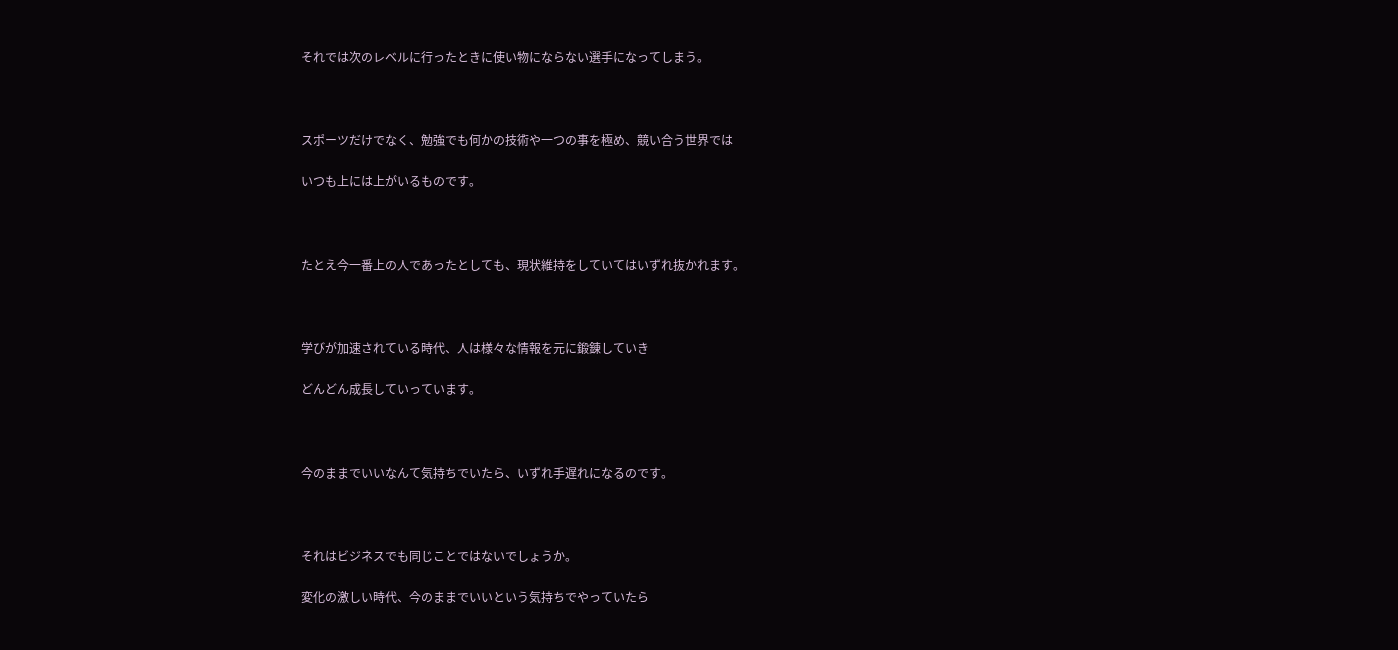それでは次のレベルに行ったときに使い物にならない選手になってしまう。



スポーツだけでなく、勉強でも何かの技術や一つの事を極め、競い合う世界では

いつも上には上がいるものです。



たとえ今一番上の人であったとしても、現状維持をしていてはいずれ抜かれます。



学びが加速されている時代、人は様々な情報を元に鍛錬していき

どんどん成長していっています。



今のままでいいなんて気持ちでいたら、いずれ手遅れになるのです。



それはビジネスでも同じことではないでしょうか。

変化の激しい時代、今のままでいいという気持ちでやっていたら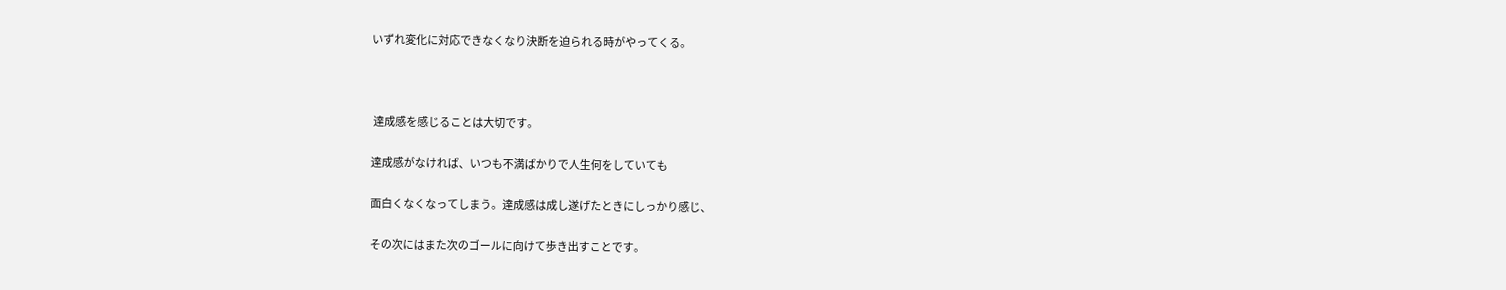いずれ変化に対応できなくなり決断を迫られる時がやってくる。



 達成感を感じることは大切です。

達成感がなければ、いつも不満ばかりで人生何をしていても

面白くなくなってしまう。達成感は成し遂げたときにしっかり感じ、

その次にはまた次のゴールに向けて歩き出すことです。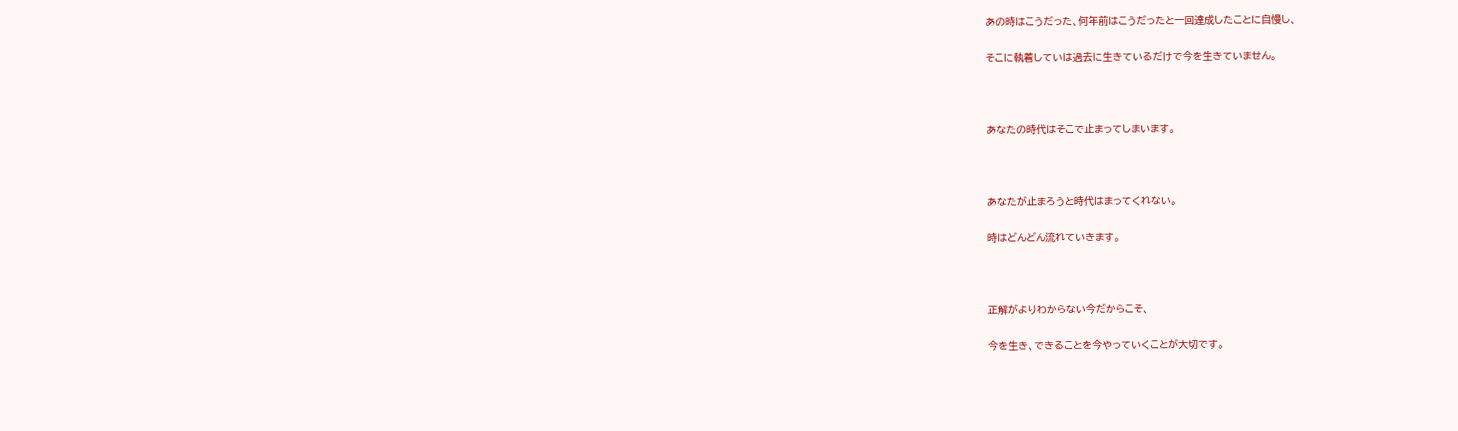あの時はこうだった、何年前はこうだったと一回達成したことに自慢し、

そこに執着していは過去に生きているだけで今を生きていません。



あなたの時代はそこで止まってしまいます。



あなたが止まろうと時代はまってくれない。

時はどんどん流れていきます。



正解がよりわからない今だからこそ、

今を生き、できることを今やっていくことが大切です。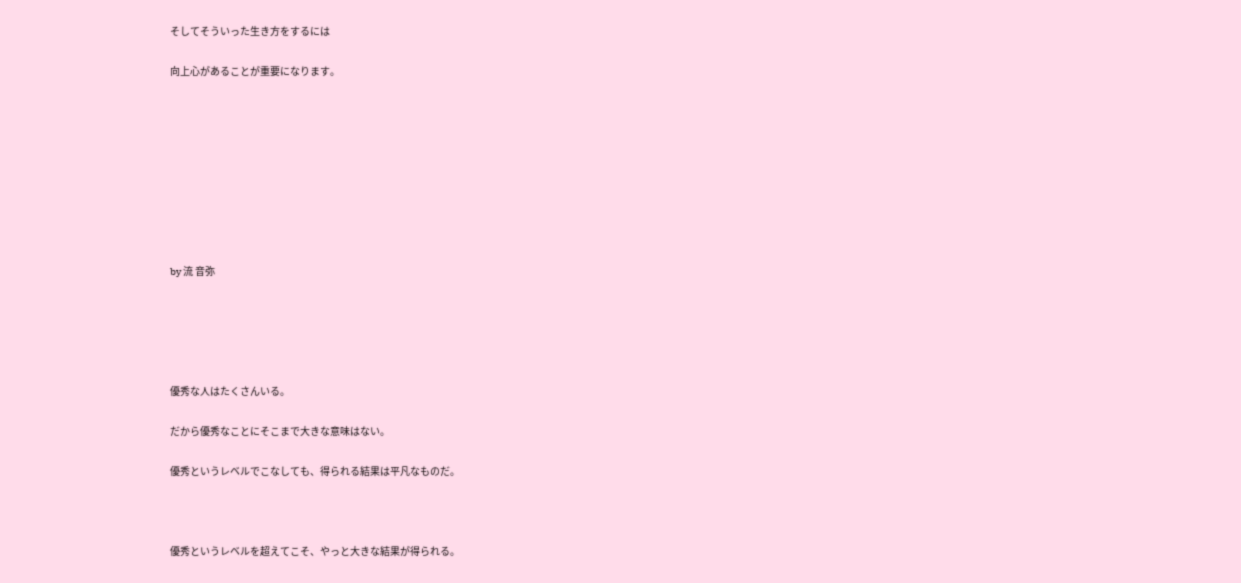そしてそういった生き方をするには

向上心があることが重要になります。









by 流 音弥





優秀な人はたくさんいる。

だから優秀なことにそこまで大きな意味はない。

優秀というレベルでこなしても、得られる結果は平凡なものだ。



優秀というレベルを超えてこそ、やっと大きな結果が得られる。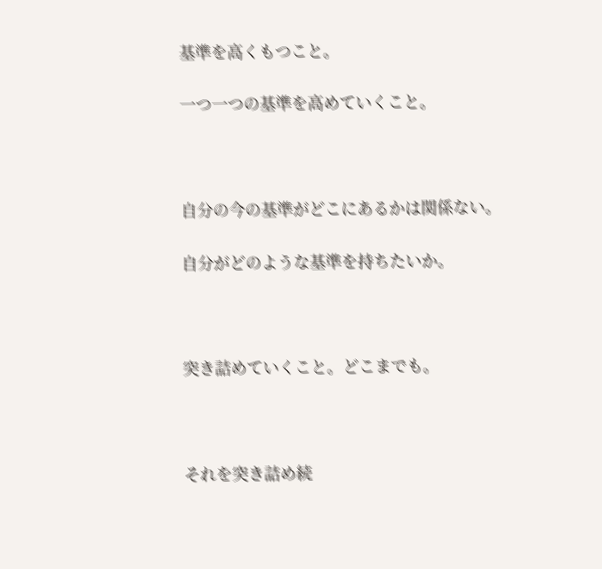基準を高くもつこと。

一つ一つの基準を高めていくこと。



自分の今の基準がどこにあるかは関係ない。

自分がどのような基準を持ちたいか。



突き詰めていくこと。どこまでも。



それを突き詰め続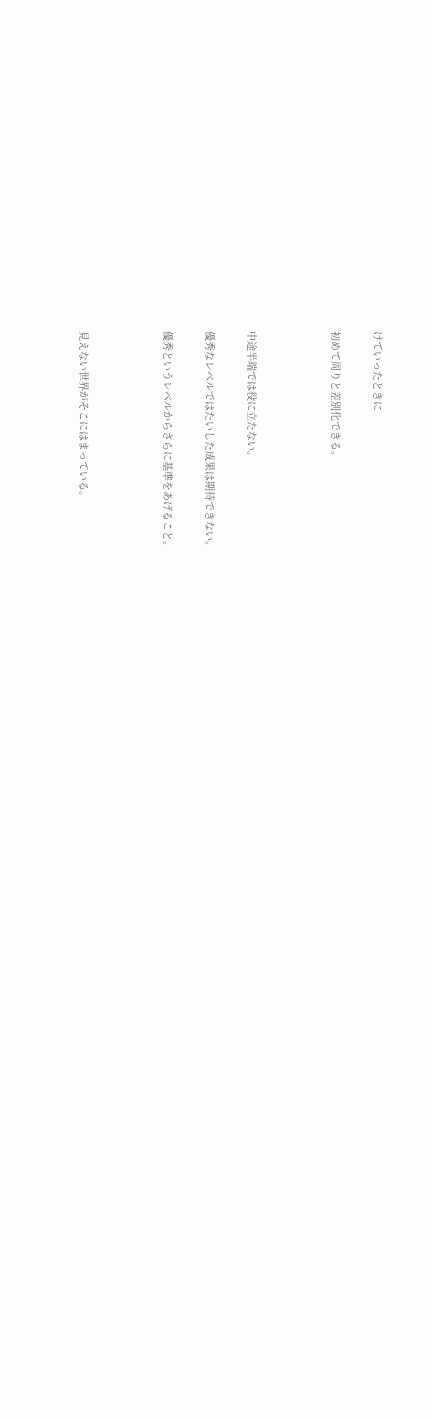けていったときに

初めて周りと差別化できる。



中途半端では役に立たない。

優秀なレベルではたいした成果は期待できない。

優秀というレベルからさらに基準をあげること。



見えない世界がそこにはまっている。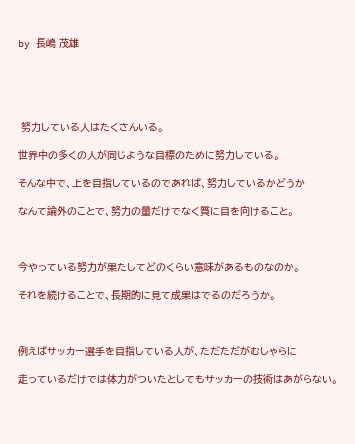by 長嶋 茂雄





 努力している人はたくさんいる。

世界中の多くの人が同じような目標のために努力している。

そんな中で、上を目指しているのであれば、努力しているかどうか

なんて論外のことで、努力の量だけでなく質に目を向けること。



今やっている努力が果たしてどのくらい意味があるものなのか。

それを続けることで、長期的に見て成果はでるのだろうか。



例えばサッカー選手を目指している人が、ただただがむしゃらに

走っているだけでは体力がついたとしてもサッカーの技術はあがらない。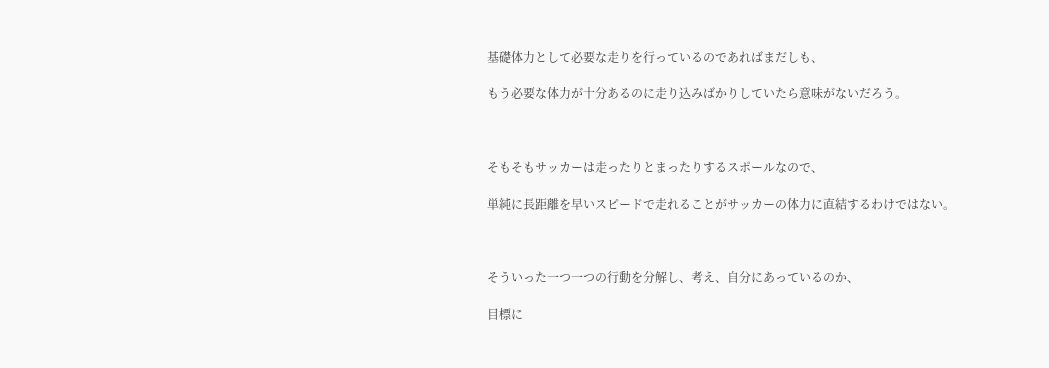基礎体力として必要な走りを行っているのであればまだしも、

もう必要な体力が十分あるのに走り込みばかりしていたら意味がないだろう。



そもそもサッカーは走ったりとまったりするスポールなので、

単純に長距離を早いスピードで走れることがサッカーの体力に直結するわけではない。



そういった一つ一つの行動を分解し、考え、自分にあっているのか、

目標に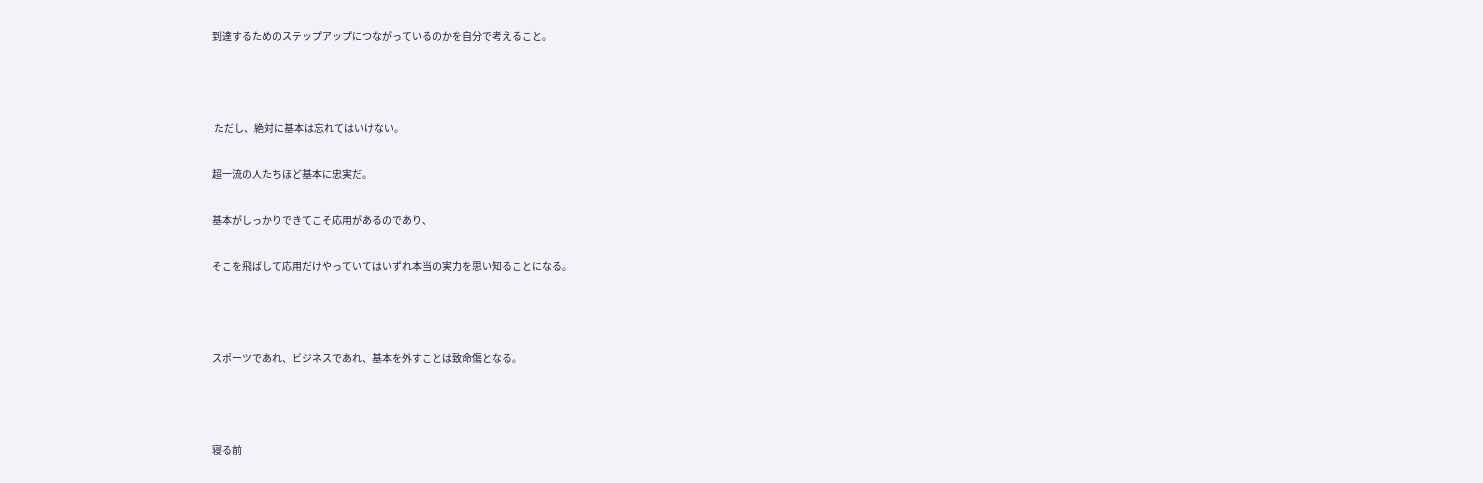到達するためのステップアップにつながっているのかを自分で考えること。



 ただし、絶対に基本は忘れてはいけない。

超一流の人たちほど基本に忠実だ。

基本がしっかりできてこそ応用があるのであり、

そこを飛ばして応用だけやっていてはいずれ本当の実力を思い知ることになる。



スポーツであれ、ビジネスであれ、基本を外すことは致命傷となる。



寝る前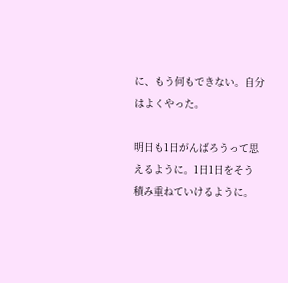に、もう何もできない。自分はよくやった。

明日も1日がんばろうって思えるように。1日1日をそう積み重ねていけるように。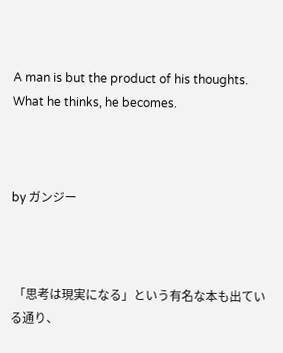A man is but the product of his thoughts. What he thinks, he becomes.



by ガンジー



 「思考は現実になる」という有名な本も出ている通り、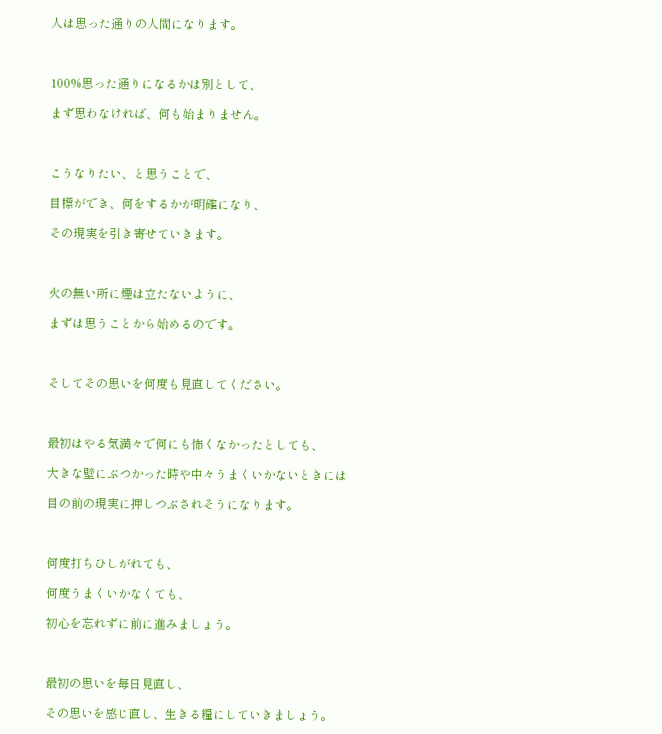人は思った通りの人間になります。



100%思った通りになるかは別として、

まず思わなければ、何も始まりません。



こうなりたい、と思うことで、

目標ができ、何をするかが明確になり、

その現実を引き寄せていきます。



火の無い所に煙は立たないように、

まずは思うことから始めるのです。



そしてその思いを何度も見直してください。



最初はやる気満々で何にも怖くなかったとしても、

大きな壁にぶつかった時や中々うまくいかないときには

目の前の現実に押しつぶされそうになります。



何度打ちひしがれても、

何度うまくいかなくても、

初心を忘れずに前に進みましょう。



最初の思いを毎日見直し、

その思いを感じ直し、生きる糧にしていきましょう。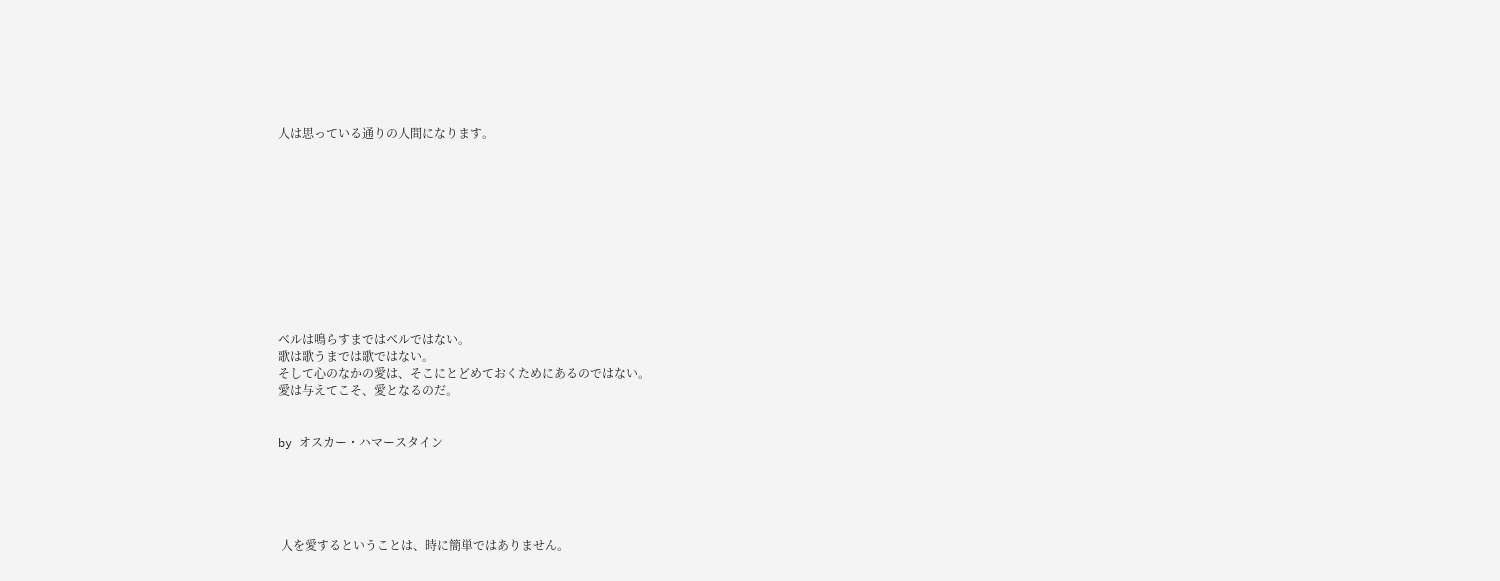人は思っている通りの人間になります。











ベルは鳴らすまではベルではない。
歌は歌うまでは歌ではない。
そして心のなかの愛は、そこにとどめておくためにあるのではない。
愛は与えてこそ、愛となるのだ。


by オスカー・ハマースタイン





 人を愛するということは、時に簡単ではありません。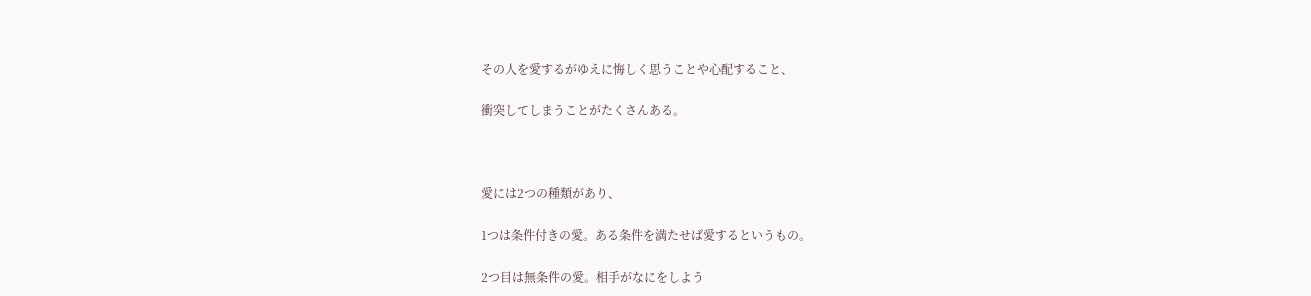その人を愛するがゆえに悔しく思うことや心配すること、

衝突してしまうことがたくさんある。



愛には2つの種類があり、

1つは条件付きの愛。ある条件を満たせば愛するというもの。

2つ目は無条件の愛。相手がなにをしよう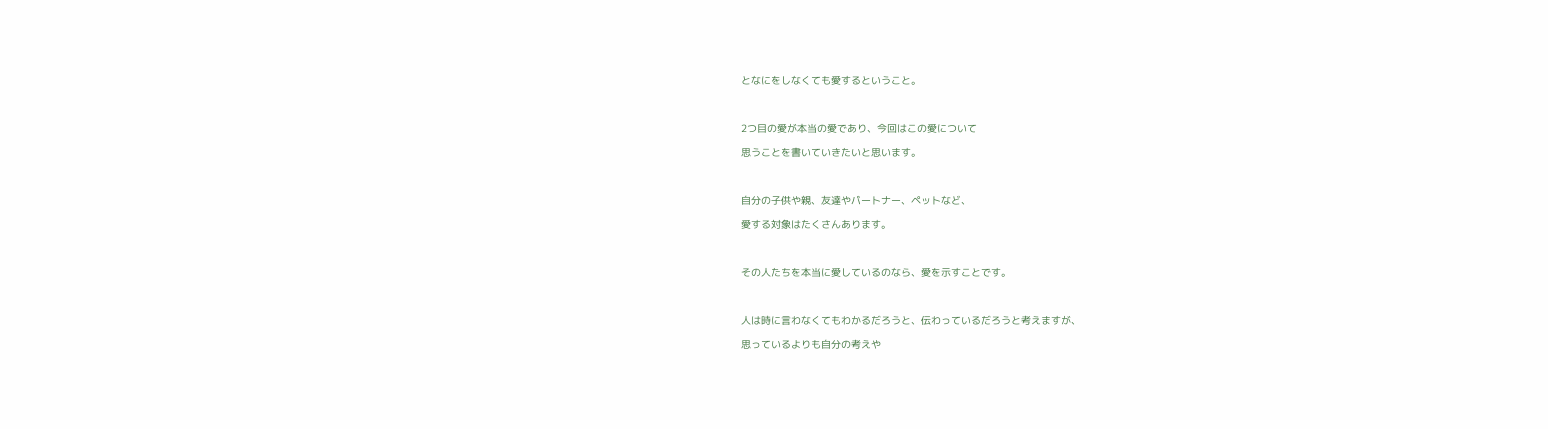となにをしなくても愛するということ。



2つ目の愛が本当の愛であり、今回はこの愛について

思うことを書いていきたいと思います。



自分の子供や親、友達やパートナー、ペットなど、

愛する対象はたくさんあります。



その人たちを本当に愛しているのなら、愛を示すことです。



人は時に言わなくてもわかるだろうと、伝わっているだろうと考えますが、

思っているよりも自分の考えや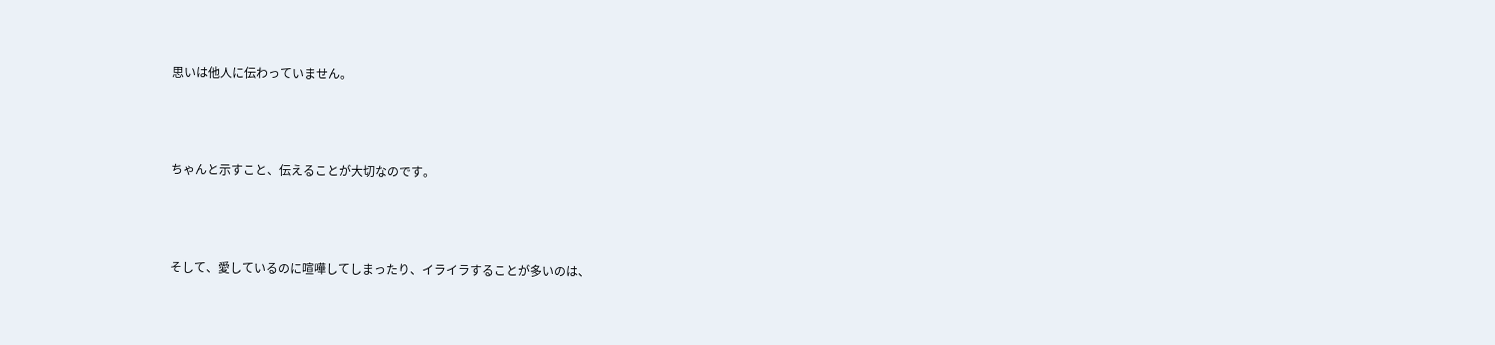思いは他人に伝わっていません。



ちゃんと示すこと、伝えることが大切なのです。



そして、愛しているのに喧嘩してしまったり、イライラすることが多いのは、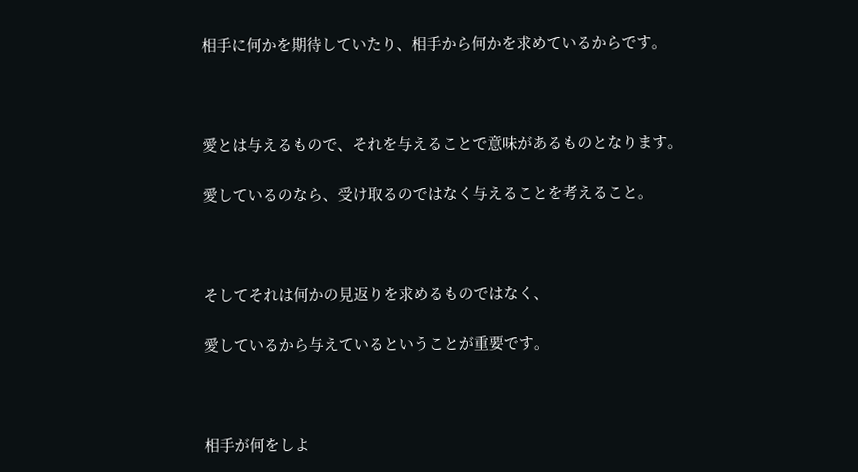相手に何かを期待していたり、相手から何かを求めているからです。



愛とは与えるもので、それを与えることで意味があるものとなります。

愛しているのなら、受け取るのではなく与えることを考えること。



そしてそれは何かの見返りを求めるものではなく、

愛しているから与えているということが重要です。



相手が何をしよ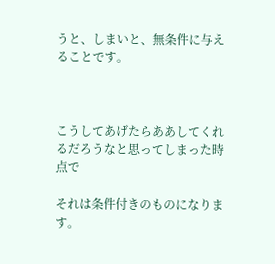うと、しまいと、無条件に与えることです。



こうしてあげたらああしてくれるだろうなと思ってしまった時点で

それは条件付きのものになります。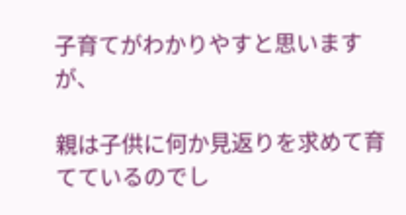子育てがわかりやすと思いますが、

親は子供に何か見返りを求めて育てているのでし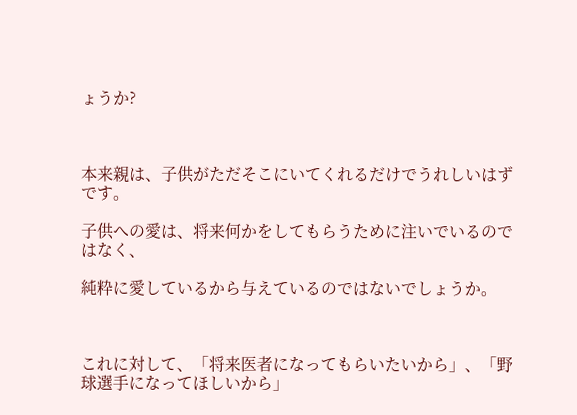ょうか?



本来親は、子供がただそこにいてくれるだけでうれしいはずです。

子供への愛は、将来何かをしてもらうために注いでいるのではなく、

純粋に愛しているから与えているのではないでしょうか。



これに対して、「将来医者になってもらいたいから」、「野球選手になってほしいから」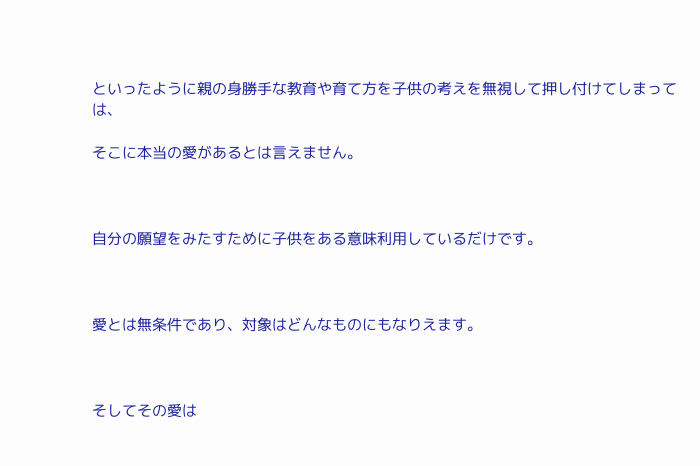といったように親の身勝手な教育や育て方を子供の考えを無視して押し付けてしまっては、

そこに本当の愛があるとは言えません。



自分の願望をみたすために子供をある意味利用しているだけです。



愛とは無条件であり、対象はどんなものにもなりえます。



そしてその愛は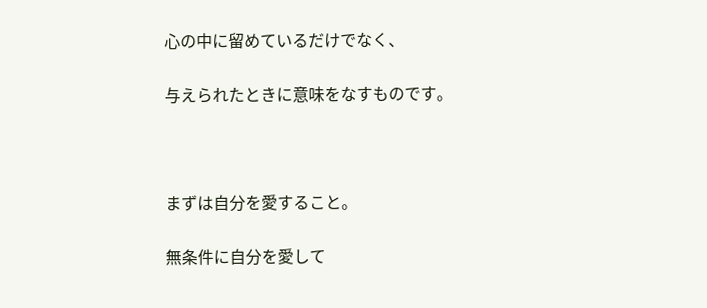心の中に留めているだけでなく、

与えられたときに意味をなすものです。



まずは自分を愛すること。

無条件に自分を愛して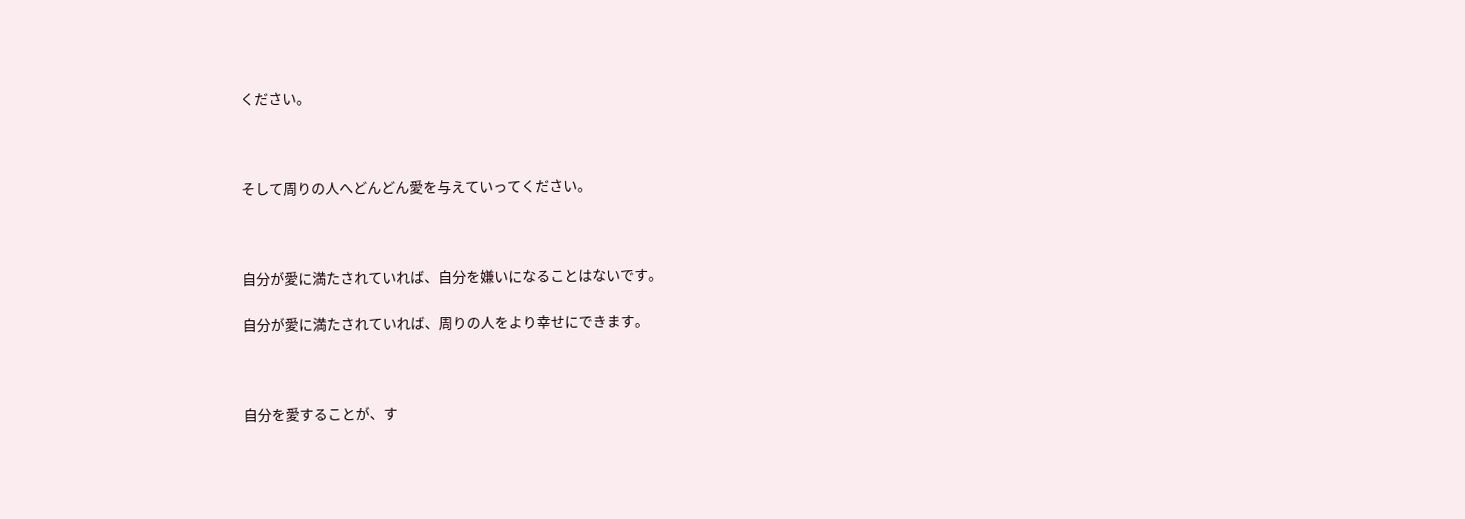ください。



そして周りの人へどんどん愛を与えていってください。



自分が愛に満たされていれば、自分を嫌いになることはないです。

自分が愛に満たされていれば、周りの人をより幸せにできます。



自分を愛することが、す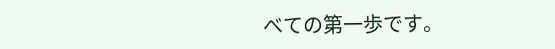べての第一歩です。